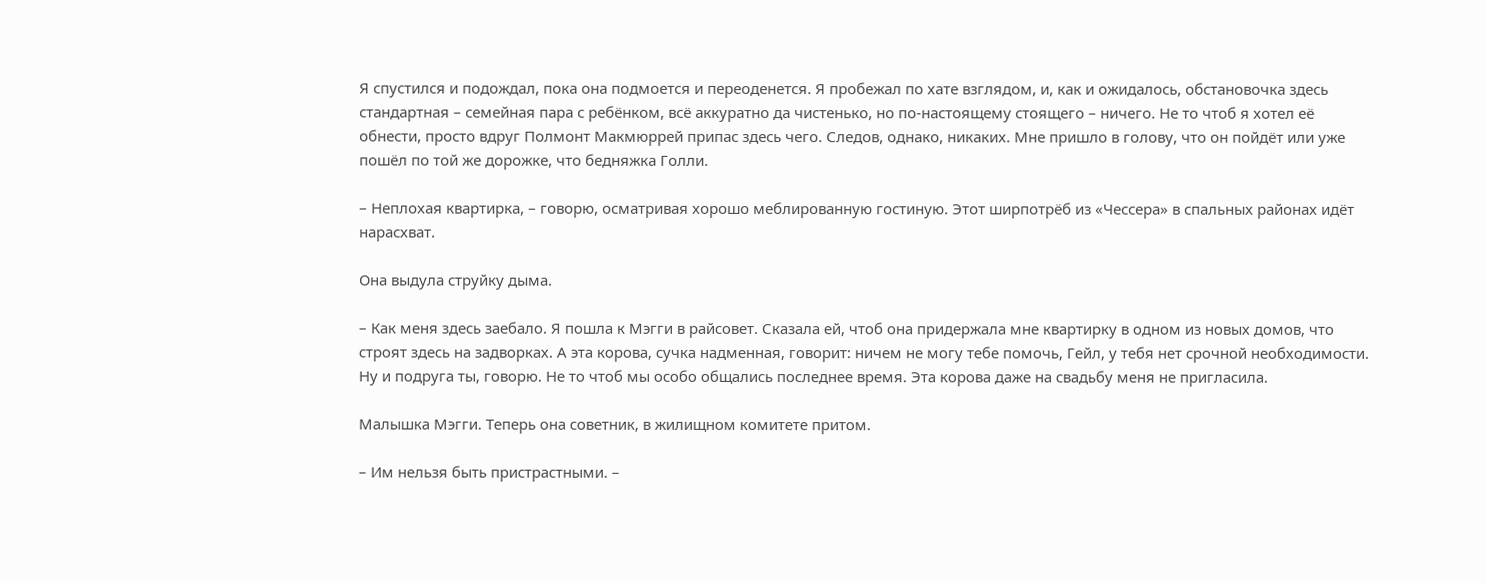Я спустился и подождал, пока она подмоется и переоденется. Я пробежал по хате взглядом, и, как и ожидалось, обстановочка здесь стандартная – семейная пара с ребёнком, всё аккуратно да чистенько, но по-настоящему стоящего – ничего. Не то чтоб я хотел её обнести, просто вдруг Полмонт Макмюррей припас здесь чего. Следов, однако, никаких. Мне пришло в голову, что он пойдёт или уже пошёл по той же дорожке, что бедняжка Голли.

– Неплохая квартирка, – говорю, осматривая хорошо меблированную гостиную. Этот ширпотрёб из «Чессера» в спальных районах идёт нарасхват.

Она выдула струйку дыма.

– Как меня здесь заебало. Я пошла к Мэгги в райсовет. Сказала ей, чтоб она придержала мне квартирку в одном из новых домов, что строят здесь на задворках. А эта корова, сучка надменная, говорит: ничем не могу тебе помочь, Гейл, у тебя нет срочной необходимости. Ну и подруга ты, говорю. Не то чтоб мы особо общались последнее время. Эта корова даже на свадьбу меня не пригласила.

Малышка Мэгги. Теперь она советник, в жилищном комитете притом.

– Им нельзя быть пристрастными. –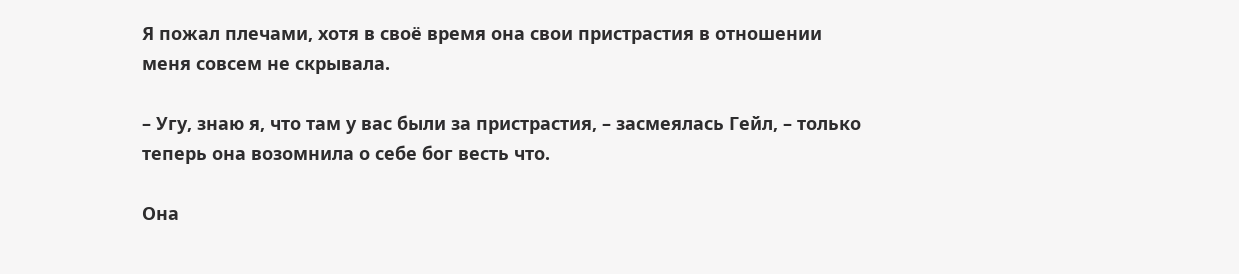Я пожал плечами, хотя в своё время она свои пристрастия в отношении меня совсем не скрывала.

– Угу, знаю я, что там у вас были за пристрастия, – засмеялась Гейл, – только теперь она возомнила о себе бог весть что.

Она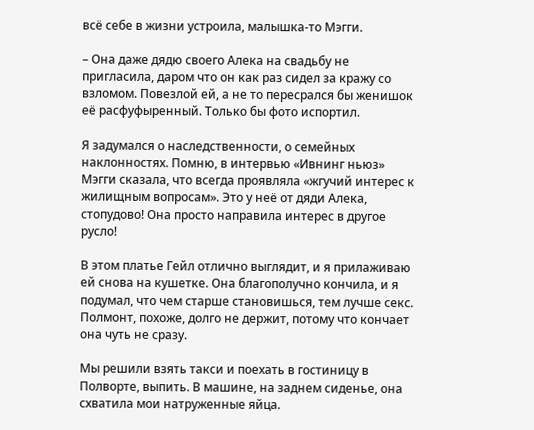всё себе в жизни устроила, малышка-то Мэгги.

– Она даже дядю своего Алека на свадьбу не пригласила, даром что он как раз сидел за кражу со взломом. Повезлой ей, а не то пересрался бы женишок её расфуфыренный. Только бы фото испортил.

Я задумался о наследственности, о семейных наклонностях. Помню, в интервью «Ивнинг ньюз» Мэгги сказала, что всегда проявляла «жгучий интерес к жилищным вопросам». Это у неё от дяди Алека, стопудово! Она просто направила интерес в другое русло!

В этом платье Гейл отлично выглядит, и я прилаживаю ей снова на кушетке. Она благополучно кончила, и я подумал, что чем старше становишься, тем лучше секс. Полмонт, похоже, долго не держит, потому что кончает она чуть не сразу.

Мы решили взять такси и поехать в гостиницу в Полворте, выпить. В машине, на заднем сиденье, она схватила мои натруженные яйца.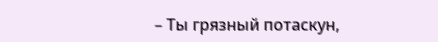– Ты грязный потаскун,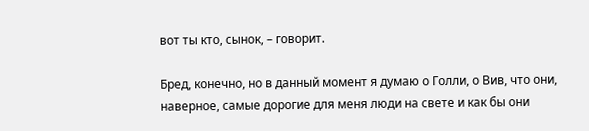вот ты кто, сынок, – говорит.

Бред, конечно, но в данный момент я думаю о Голли, о Вив, что они, наверное, самые дорогие для меня люди на свете и как бы они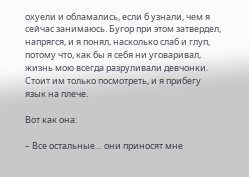охуели и обламались, если б узнали, чем я сейчас занимаюсь. Бугор при этом затвердел, напрягся, и я понял, насколько слаб и глуп, потому что, как бы я себя ни уговаривал, жизнь мою всегда разруливали девчонки. Стоит им только посмотреть, и я прибегу язык на плече.

Вот как она:

– Все остальные… они приносят мне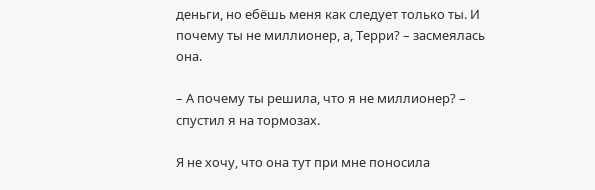деньги, но ебёшь меня как следует только ты. И почему ты не миллионер, а, Терри? – засмеялась она.

– А почему ты решила, что я не миллионер? – спустил я на тормозах.

Я не хочу, что она тут при мне поносила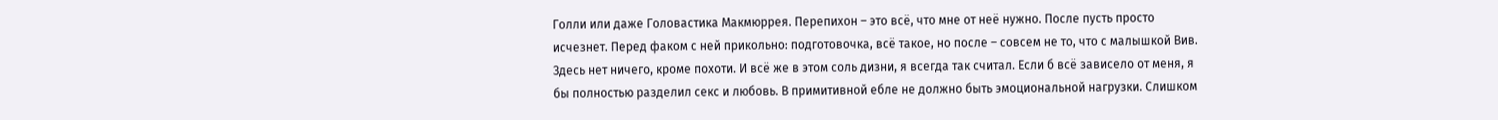Голли или даже Головастика Макмюррея. Перепихон – это всё, что мне от неё нужно. После пусть просто исчезнет. Перед факом с ней прикольно: подготовочка, всё такое, но после – совсем не то, что с малышкой Вив. Здесь нет ничего, кроме похоти. И всё же в этом соль дизни, я всегда так считал. Если б всё зависело от меня, я бы полностью разделил секс и любовь. В примитивной ебле не должно быть эмоциональной нагрузки. Слишком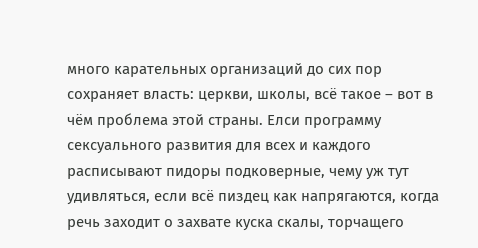много карательных организаций до сих пор сохраняет власть: церкви, школы, всё такое – вот в чём проблема этой страны. Елси программу сексуального развития для всех и каждого расписывают пидоры подковерные, чему уж тут удивляться, если всё пиздец как напрягаются, когда речь заходит о захвате куска скалы, торчащего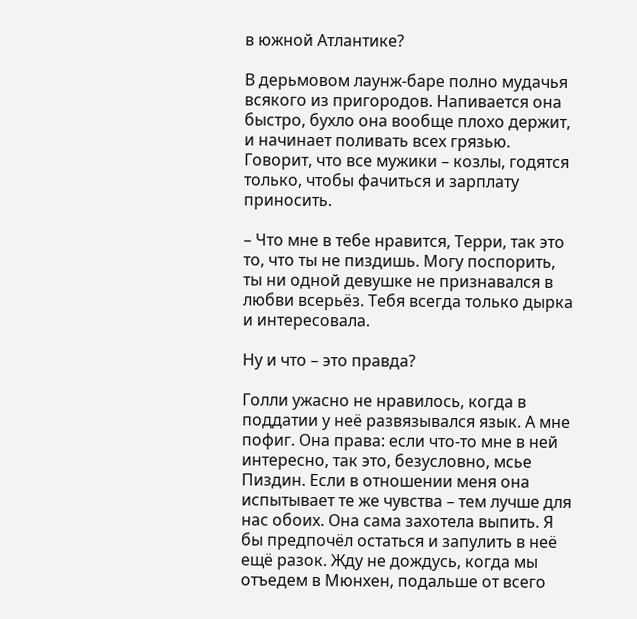в южной Атлантике?

В дерьмовом лаунж-баре полно мудачья всякого из пригородов. Напивается она быстро, бухло она вообще плохо держит, и начинает поливать всех грязью. Говорит, что все мужики – козлы, годятся только, чтобы фачиться и зарплату приносить.

– Что мне в тебе нравится, Терри, так это то, что ты не пиздишь. Могу поспорить, ты ни одной девушке не признавался в любви всерьёз. Тебя всегда только дырка и интересовала.

Ну и что – это правда?

Голли ужасно не нравилось, когда в поддатии у неё развязывался язык. А мне пофиг. Она права: если что-то мне в ней интересно, так это, безусловно, мсье Пиздин. Если в отношении меня она испытывает те же чувства – тем лучше для нас обоих. Она сама захотела выпить. Я бы предпочёл остаться и запулить в неё ещё разок. Жду не дождусь, когда мы отъедем в Мюнхен, подальше от всего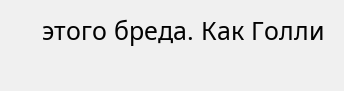этого бреда. Как Голли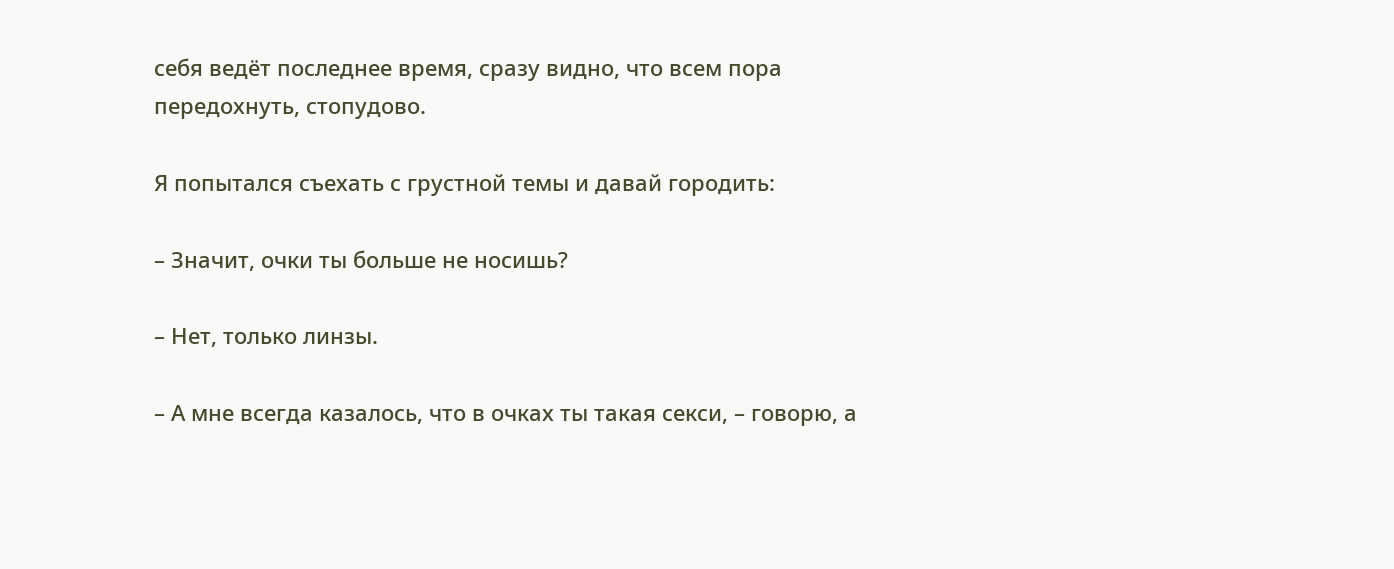себя ведёт последнее время, сразу видно, что всем пора передохнуть, стопудово.

Я попытался съехать с грустной темы и давай городить:

– Значит, очки ты больше не носишь?

– Нет, только линзы.

– А мне всегда казалось, что в очках ты такая секси, – говорю, а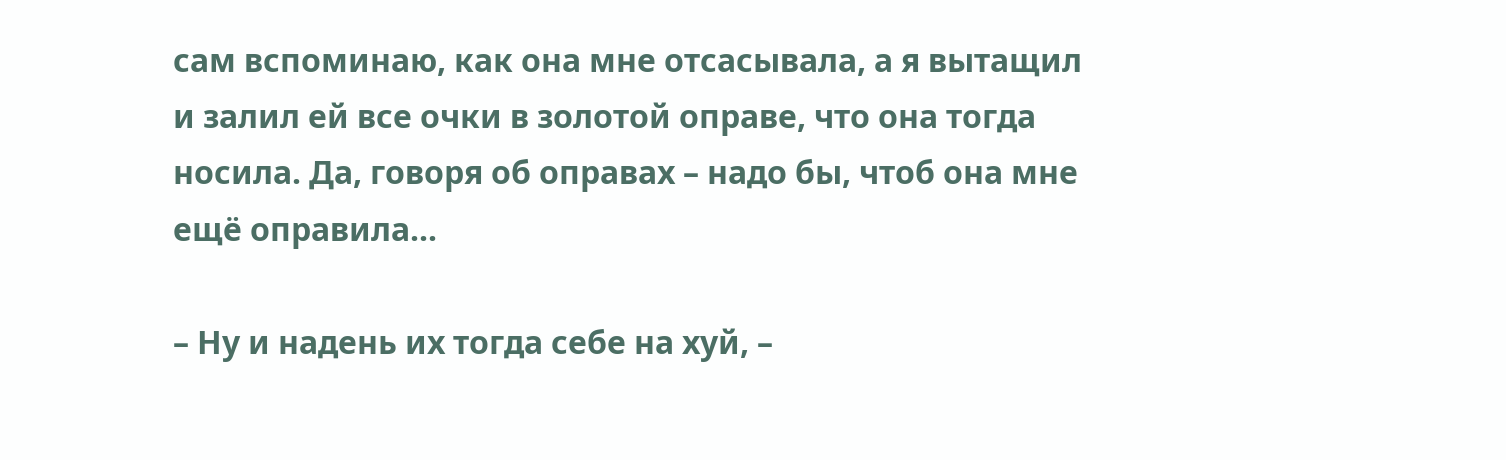сам вспоминаю, как она мне отсасывала, а я вытащил и залил ей все очки в золотой оправе, что она тогда носила. Да, говоря об оправах – надо бы, чтоб она мне ещё оправила...

– Ну и надень их тогда себе на хуй, –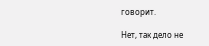говорит.

Нет, так дело не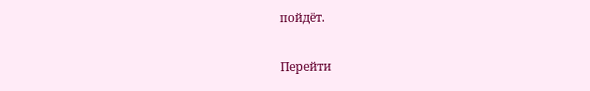пойдёт.

Перейти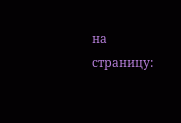на страницу: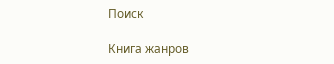Поиск

Книга жанров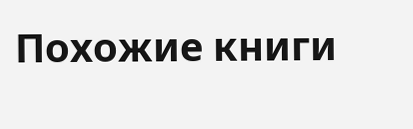Похожие книги